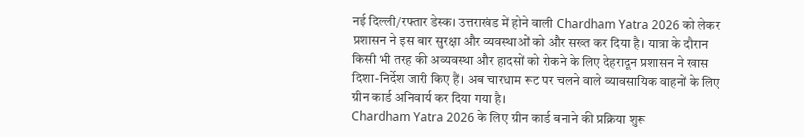नई दिल्ली/रफ्तार डेस्क। उत्तराखंड में होने वाली Chardham Yatra 2026 को लेकर प्रशासन ने इस बार सुरक्षा और व्यवस्थाओं को और सख्त कर दिया है। यात्रा के दौरान किसी भी तरह की अव्यवस्था और हादसों को रोकने के लिए देहरादून प्रशासन ने खास दिशा-निर्देश जारी किए हैं। अब चारधाम रूट पर चलने वाले व्यावसायिक वाहनों के लिए ग्रीन कार्ड अनिवार्य कर दिया गया है।
Chardham Yatra 2026 के लिए ग्रीन कार्ड बनाने की प्रक्रिया शुरू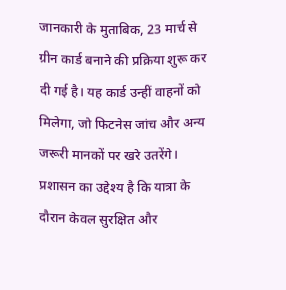जानकारी के मुताबिक, 23 मार्च से ग्रीन कार्ड बनाने की प्रक्रिया शुरू कर दी गई है। यह कार्ड उन्हीं वाहनों को मिलेगा, जो फिटनेस जांच और अन्य जरूरी मानकों पर खरे उतरेंगे। प्रशासन का उद्देश्य है कि यात्रा के दौरान केवल सुरक्षित और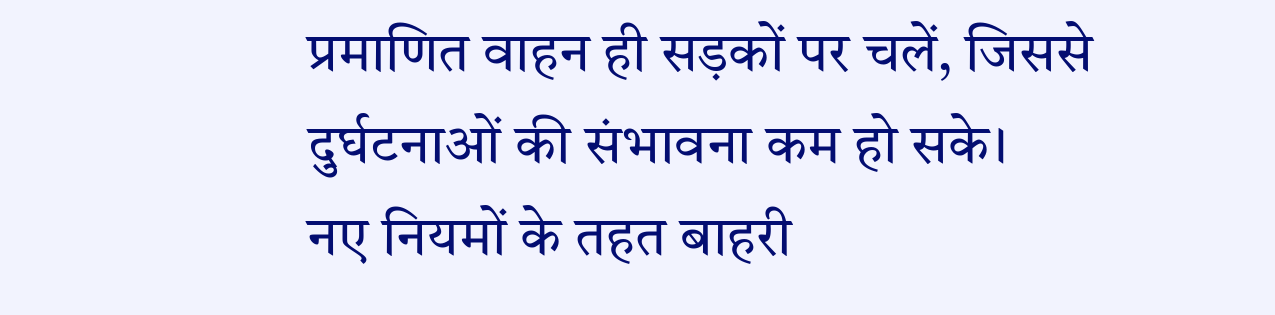प्रमाणित वाहन ही सड़कों पर चलें, जिससे दुर्घटनाओं की संभावना कम हो सके।
नए नियमों के तहत बाहरी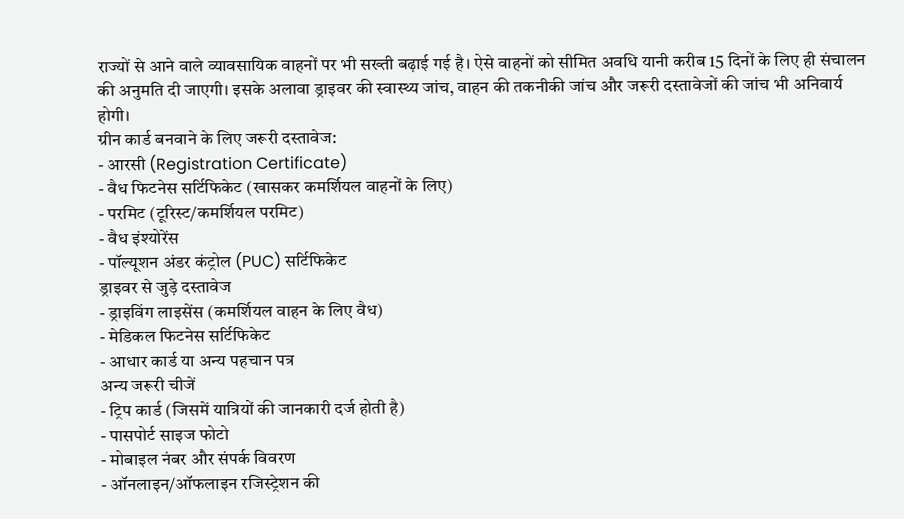राज्यों से आने वाले व्यावसायिक वाहनों पर भी सख्ती बढ़ाई गई है। ऐसे वाहनों को सीमित अवधि यानी करीब 15 दिनों के लिए ही संचालन की अनुमति दी जाएगी। इसके अलावा ड्राइवर की स्वास्थ्य जांच, वाहन की तकनीकी जांच और जरूरी दस्तावेजों की जांच भी अनिवार्य होगी।
ग्रीन कार्ड बनवाने के लिए जरूरी दस्तावेज:
- आरसी (Registration Certificate)
- वैध फिटनेस सर्टिफिकेट (खासकर कमर्शियल वाहनों के लिए)
- परमिट (टूरिस्ट/कमर्शियल परमिट)
- वैध इंश्योरेंस
- पॉल्यूशन अंडर कंट्रोल (PUC) सर्टिफिकेट
ड्राइवर से जुड़े दस्तावेज
- ड्राइविंग लाइसेंस (कमर्शियल वाहन के लिए वैध)
- मेडिकल फिटनेस सर्टिफिकेट
- आधार कार्ड या अन्य पहचान पत्र
अन्य जरूरी चीजें
- ट्रिप कार्ड (जिसमें यात्रियों की जानकारी दर्ज होती है)
- पासपोर्ट साइज फोटो
- मोबाइल नंबर और संपर्क विवरण
- ऑनलाइन/ऑफलाइन रजिस्ट्रेशन की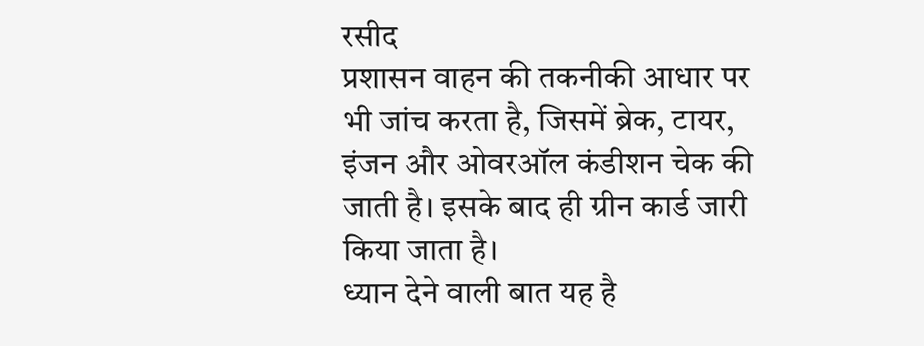रसीद
प्रशासन वाहन की तकनीकी आधार पर भी जांच करता है, जिसमें ब्रेक, टायर, इंजन और ओवरऑल कंडीशन चेक की जाती है। इसके बाद ही ग्रीन कार्ड जारी किया जाता है।
ध्यान देने वाली बात यह है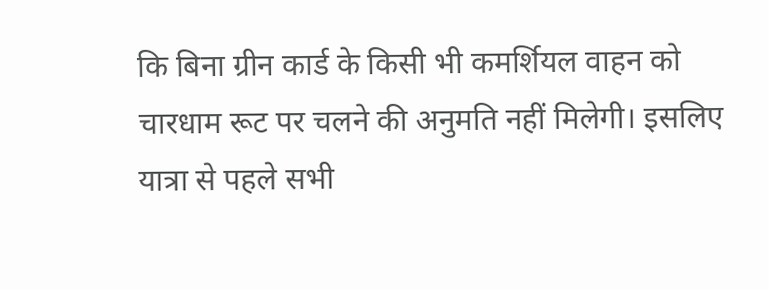कि बिना ग्रीन कार्ड के किसी भी कमर्शियल वाहन को चारधाम रूट पर चलने की अनुमति नहीं मिलेगी। इसलिए यात्रा से पहले सभी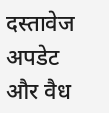दस्तावेज अपडेट और वैध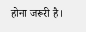होना जरूरी है।